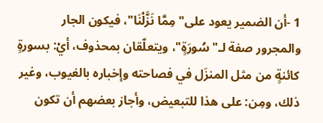1 -أن الضمير يعود على"مِمَّا نَزَّلْنَا"، فيكون الجار والمجرور صفة لـ"سُورَةٍ"، ويتعلّقان بمحذوف، أيْ: بسورةٍ كائنةٍ من مثل المنزَل في فصاحته وإخباره بالغيوب، وغير ذلك، ومِن: على هذا للتبعيض، وأجاز بعضهم أن تكون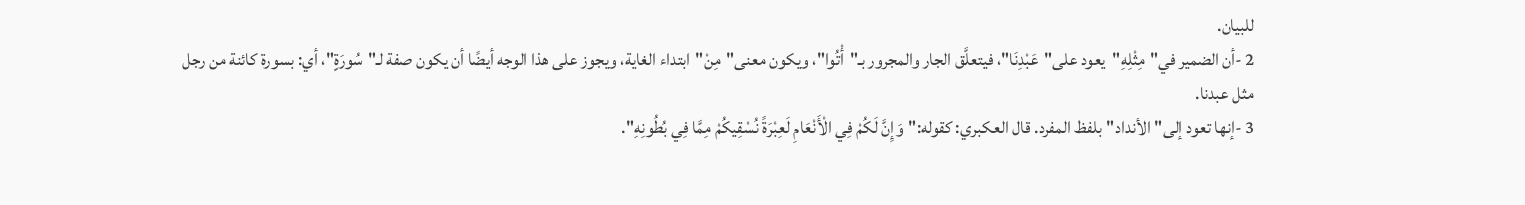للبيان.
2 -أن الضمير في"مِثْلِهِ"يعود على"عَبْدِنَا"، فيتعلَّق الجار والمجرور بـ"أْتُوا"، ويكون معنى"مِنْ"ابتداء الغاية، ويجوز على هذا الوجه أيضًا أن يكون صفة لـ"سُورَةٍ"، أي: بسورة كائنة من رجل مثل عبدنا.
3 -إنها تعود إلى"الأنداد"بلفظ المفرد. قال العكبري: كقوله:"وَإِنَّ لَكُمْ فِي الْأَنْعَامِ لَعِبْرَةً نُسْقِيكُمْ مِمَّا فِي بُطُونِهِ".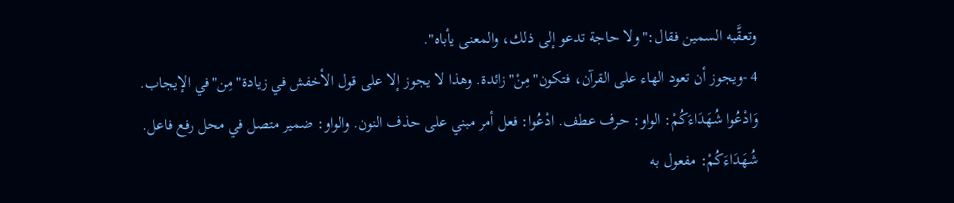وتعقَّبه السمين فقال:"ولا حاجة تدعو إلى ذلك، والمعنى يأباه".
4 -ويجوز أن تعود الهاء على القرآن، فتكون"مِنْ"زائدة. وهذا لا يجوز إلا على قول الأخفش في زيادة"مِن"في الإيجاب.
وَادْعُوا شُهَدَاءَكُمْ: الواو: حرف عطف. ادْعُوا: فعل أمر مبني على حذف النون. والواو: ضمير متصل في محل رفع فاعل. شُهَدَاءَكُمْ: مفعول به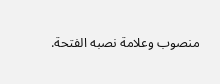منصوب وعلامة نصبه الفتحة.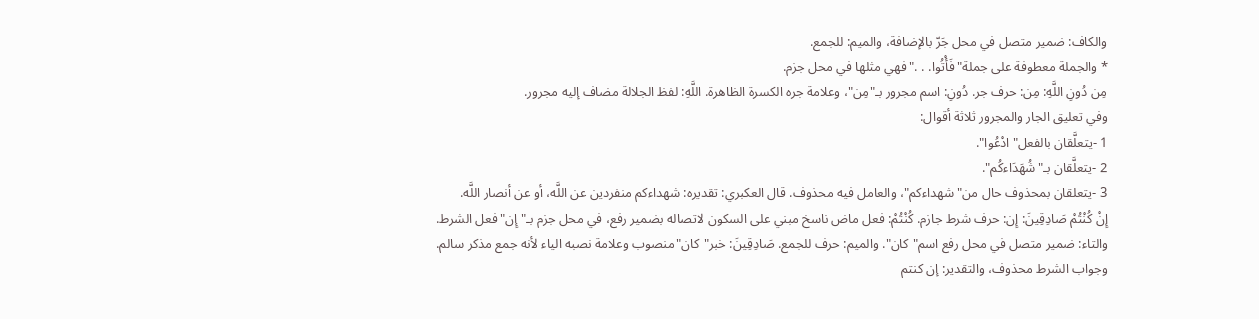والكاف: ضمير متصل في محل جَرّ بالإضافة، والميم: للجمع.
* والجملة معطوفة على جملة"فَأْتُوا. . ."فهي مثلها في محل جزم.
مِن دُونِ اللَّهِ: مِن: حرف جر. دُونِ: اسم مجرور بـ"مِن"، وعلامة جره الكسرة الظاهرة. اللَّهِ: لفظ الجلالة مضاف إليه مجرور.
وفي تعليق الجار والمجرور ثلاثة أقوال:
1 -يتعلَّقان بالفعل"ادْعُوا".
2 -يتعلَّقان بـ"شُهَدَاءكُم".
3 -يتعلقان بمحذوف حال من"شهداءكم"، والعامل فيه محذوف. قال العكبري: تقديره: شهداءكم منفردين عن اللَّه، أو عن أنصار اللَّه.
إِنْ كُنْتُمْ صَادِقِينَ: إِن: حرف شرط جازم. كُنْتُمْ: فعل ماض ناسخ مبني على السكون لاتصاله بضمير رفع، في محل جزم بـ"إِن"فعل الشرط. والتاء: ضمير متصل في محل رفع اسم"كان". والميم: حرف للجمع. صَادِقِينَ: خبر"كان"منصوب وعلامة نصبه الياء لأنه جمع مذكر سالم. وجواب الشرط محذوف، والتقدير: إن كنتم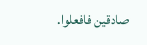صادقين فافعلوا.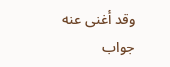وقد أغنى عنه جواب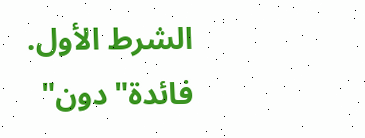الشرط الأول.
فائدة"دون"